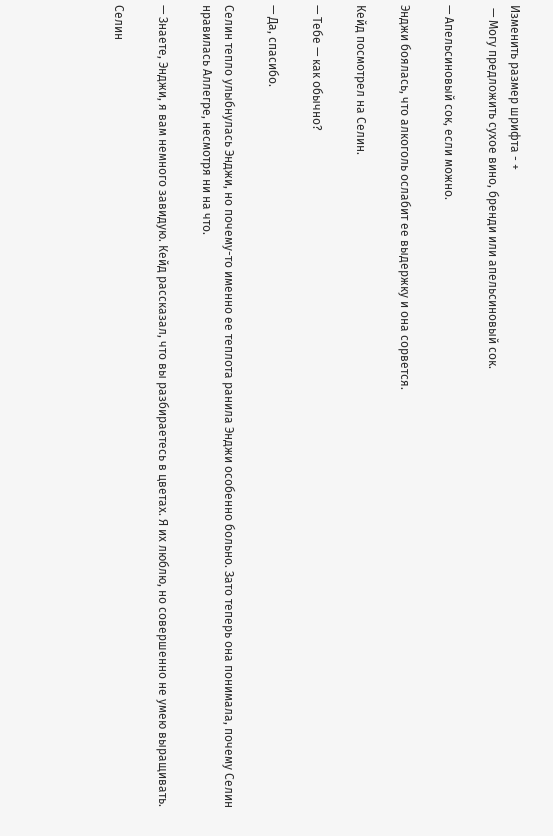Изменить размер шрифта - +
 — Могу предложить сухое вино, бренди или апельсиновый сок.

— Апельсиновый сок, если можно.

Энджи боялась, что алкоголь ослабит ее выдержку и она сорвется.

Кейд посмотрел на Селин.

— Тебе — как обычно?

— Да, спасибо.

Селин тепло улыбнулась Энджи, но почему-то именно ее теплота ранила Энджи особенно больно. Зато теперь она понимала, почему Селин нравилась Аллегре, несмотря ни на что.

— Знаете, Энджи, я вам немного завидую. Кейд рассказал, что вы разбираетесь в цветах. Я их люблю, но совершенно не умею выращивать.

Селин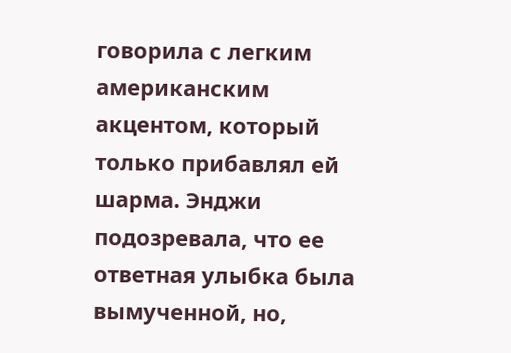говорила с легким американским акцентом, который только прибавлял ей шарма. Энджи подозревала, что ее ответная улыбка была вымученной, но,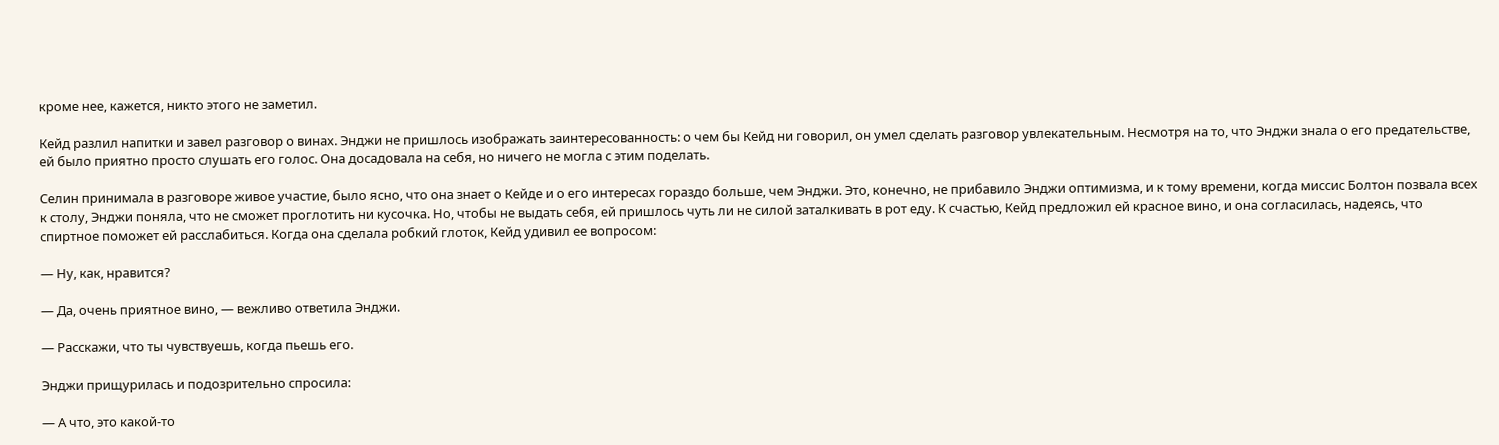кроме нее, кажется, никто этого не заметил.

Кейд разлил напитки и завел разговор о винах. Энджи не пришлось изображать заинтересованность: о чем бы Кейд ни говорил, он умел сделать разговор увлекательным. Несмотря на то, что Энджи знала о его предательстве, ей было приятно просто слушать его голос. Она досадовала на себя, но ничего не могла с этим поделать.

Селин принимала в разговоре живое участие, было ясно, что она знает о Кейде и о его интересах гораздо больше, чем Энджи. Это, конечно, не прибавило Энджи оптимизма, и к тому времени, когда миссис Болтон позвала всех к столу, Энджи поняла, что не сможет проглотить ни кусочка. Но, чтобы не выдать себя, ей пришлось чуть ли не силой заталкивать в рот еду. К счастью, Кейд предложил ей красное вино, и она согласилась, надеясь, что спиртное поможет ей расслабиться. Когда она сделала робкий глоток, Кейд удивил ее вопросом:

— Ну, как, нравится?

— Да, очень приятное вино, — вежливо ответила Энджи.

— Расскажи, что ты чувствуешь, когда пьешь его.

Энджи прищурилась и подозрительно спросила:

— А что, это какой-то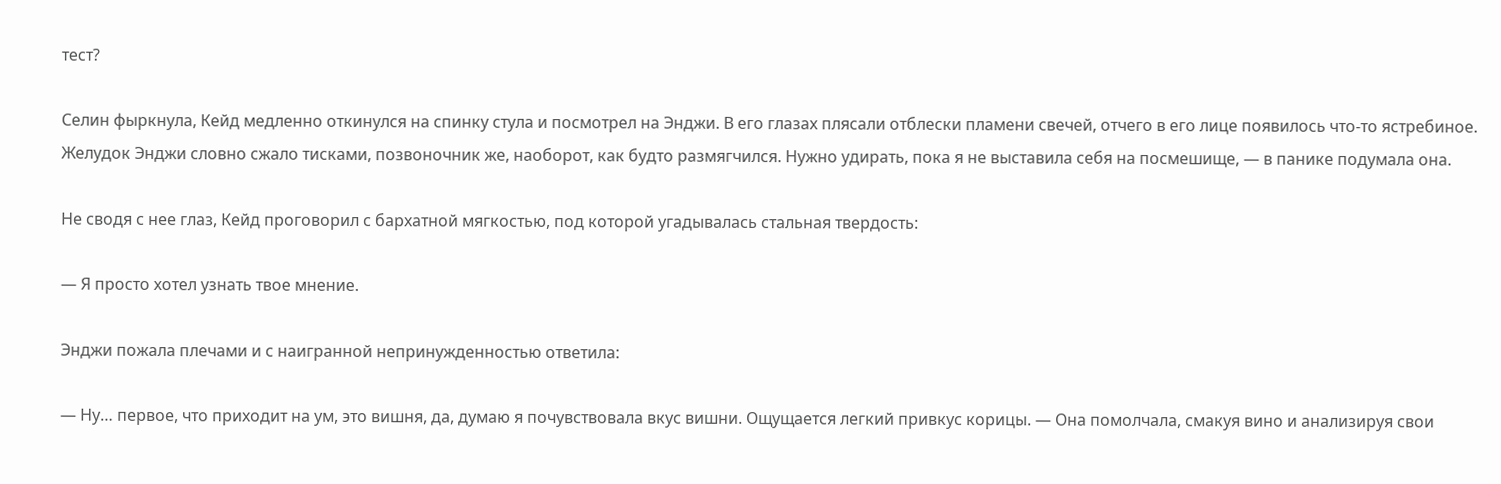тест?

Селин фыркнула, Кейд медленно откинулся на спинку стула и посмотрел на Энджи. В его глазах плясали отблески пламени свечей, отчего в его лице появилось что-то ястребиное. Желудок Энджи словно сжало тисками, позвоночник же, наоборот, как будто размягчился. Нужно удирать, пока я не выставила себя на посмешище, — в панике подумала она.

Не сводя с нее глаз, Кейд проговорил с бархатной мягкостью, под которой угадывалась стальная твердость:

— Я просто хотел узнать твое мнение.

Энджи пожала плечами и с наигранной непринужденностью ответила:

— Ну… первое, что приходит на ум, это вишня, да, думаю я почувствовала вкус вишни. Ощущается легкий привкус корицы. — Она помолчала, смакуя вино и анализируя свои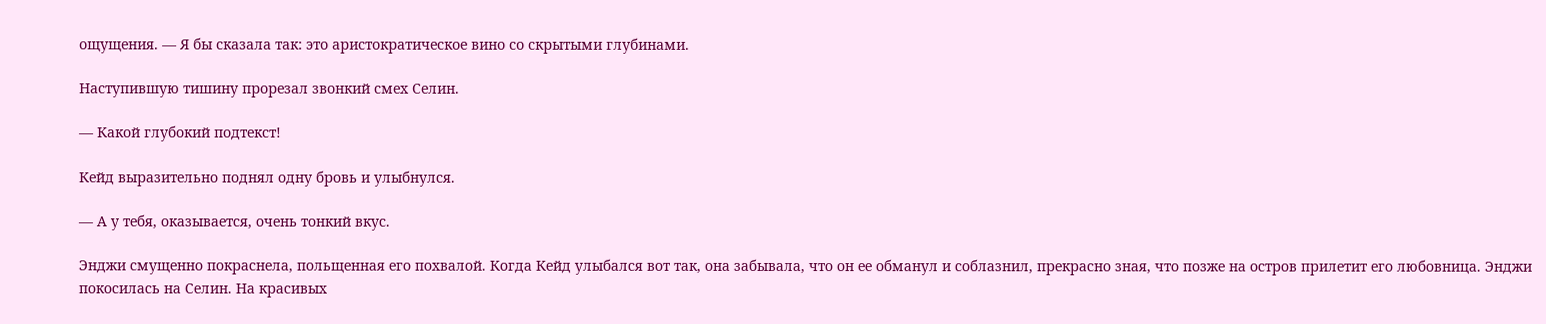ощущения. — Я бы сказала так: это аристократическое вино со скрытыми глубинами.

Наступившую тишину прорезал звонкий смех Селин.

— Какой глубокий подтекст!

Кейд выразительно поднял одну бровь и улыбнулся.

— А у тебя, оказывается, очень тонкий вкус.

Энджи смущенно покраснела, польщенная его похвалой. Когда Кейд улыбался вот так, она забывала, что он ее обманул и соблазнил, прекрасно зная, что позже на остров прилетит его любовница. Энджи покосилась на Селин. На красивых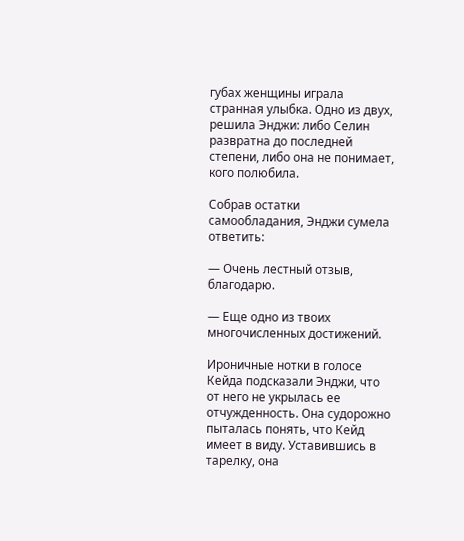губах женщины играла странная улыбка. Одно из двух, решила Энджи: либо Селин развратна до последней степени, либо она не понимает, кого полюбила.

Собрав остатки самообладания, Энджи сумела ответить:

— Очень лестный отзыв, благодарю.

— Еще одно из твоих многочисленных достижений.

Ироничные нотки в голосе Кейда подсказали Энджи, что от него не укрылась ее отчужденность. Она судорожно пыталась понять, что Кейд имеет в виду. Уставившись в тарелку, она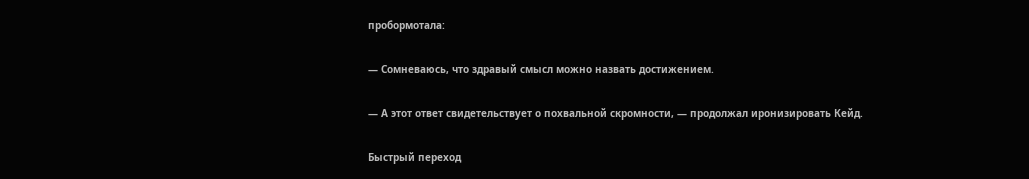пробормотала:

— Сомневаюсь, что здравый смысл можно назвать достижением.

— А этот ответ свидетельствует о похвальной скромности, — продолжал иронизировать Кейд.

Быстрый переход